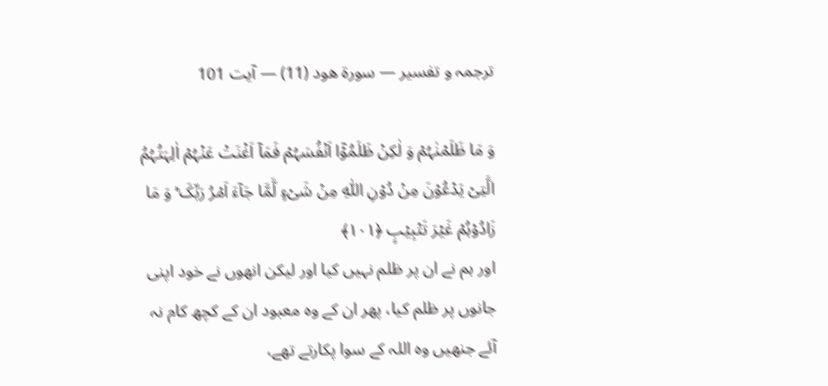ترجمہ و تفسیر — سورۃ هود (11) — آیت 101

وَ مَا ظَلَمۡنٰہُمۡ وَ لٰکِنۡ ظَلَمُوۡۤا اَنۡفُسَہُمۡ فَمَاۤ اَغۡنَتۡ عَنۡہُمۡ اٰلِہَتُہُمُ الَّتِیۡ یَدۡعُوۡنَ مِنۡ دُوۡنِ اللّٰہِ مِنۡ شَیۡءٍ لَّمَّا جَآءَ اَمۡرُ رَبِّکَ ؕ وَ مَا زَادُوۡہُمۡ غَیۡرَ تَتۡبِیۡبٍ ﴿۱۰۱﴾
اور ہم نے ان پر ظلم نہیں کیا اور لیکن انھوں نے خود اپنی جانوں پر ظلم کیا، پھر ان کے وہ معبود ان کے کچھ کام نہ آئے جنھیں وہ اللہ کے سوا پکارتے تھے،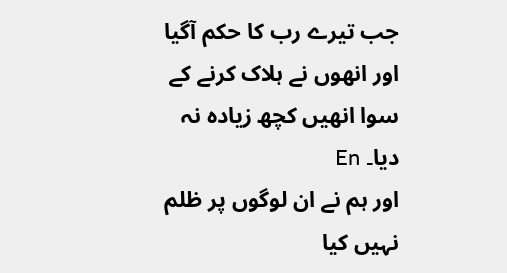جب تیرے رب کا حکم آگیا اور انھوں نے ہلاک کرنے کے سوا انھیں کچھ زیادہ نہ دیا۔ En
اور ہم نے ان لوگوں پر ظلم نہیں کیا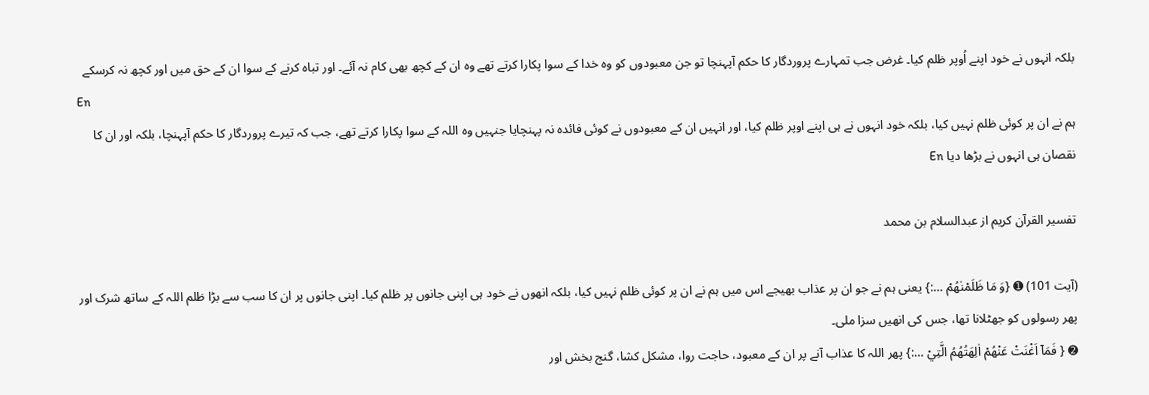بلکہ انہوں نے خود اپنے اُوپر ظلم کیا۔ غرض جب تمہارے پروردگار کا حکم آپہنچا تو جن معبودوں کو وہ خدا کے سوا پکارا کرتے تھے وہ ان کے کچھ بھی کام نہ آئے۔ اور تباہ کرنے کے سوا ان کے حق میں اور کچھ نہ کرسکے
En
ہم نے ان پر کوئی ظلم نہیں کیا، بلکہ خود انہوں نے ہی اپنے اوپر ظلم کیا، اور انہیں ان کے معبودوں نے کوئی فائده نہ پہنچایا جنہیں وه اللہ کے سوا پکارا کرتے تھے، جب کہ تیرے پروردگار کا حکم آپہنچا، بلکہ اور ان کا نقصان ہی انہوں نے بڑھا دیا En

تفسیر القرآن کریم از عبدالسلام بن محمد

(آیت 101) ➊ {وَ مَا ظَلَمْنٰهُمْ …:} یعنی ہم نے جو ان پر عذاب بھیجے اس میں ہم نے ان پر کوئی ظلم نہیں کیا، بلکہ انھوں نے خود ہی اپنی جانوں پر ظلم کیا۔ اپنی جانوں پر ان کا سب سے بڑا ظلم اللہ کے ساتھ شرک اور پھر رسولوں کو جھٹلانا تھا، جس کی انھیں سزا ملی۔
➋ { فَمَاۤ اَغْنَتْ عَنْهُمْ اٰلِهَتُهُمُ الَّتِيْ …:} پھر اللہ کا عذاب آنے پر ان کے معبود، حاجت روا، مشکل کشا، گنج بخش اور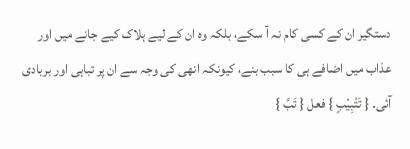دستگیر ان کے کسی کام نہ آ سکے، بلکہ وہ ان کے لیے ہلاک کیے جانے میں اور عذاب میں اضافے ہی کا سبب بنے، کیونکہ انھی کی وجہ سے ان پر تباہی اور بربادی آئی۔ { تَتْبِيْبٍ } فعل { تَبَّ }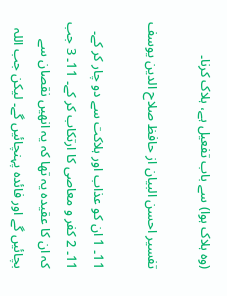(وہ ہلاک ہوا) سے باب تفعیل ہے، ہلاک کرنا۔

تفسیر احسن البیان از حافظ صلاح الدین یوسف

11۔ 1 ان کو عذاب اور ہلاکت سے دو چار کر کے۔ 11۔ 2 کفر و معاصی کا ارتکاب کر کے۔ 11۔ 3 جب کہ ان کا عقیدہ یہ تھا کہ یہ انھیں نقصان سے بچائیں گے اور فائدہ پہنچائیں گے۔ لیکن جب اللہ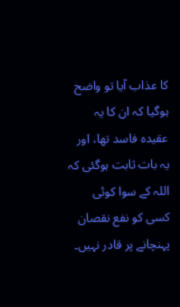کا عذاب آیا تو واضح ہوگیا کہ ان کا یہ عقیدہ فاسد تھا، اور یہ بات ثابت ہوگئی کہ اللہ کے سوا کوئی کسی کو نفع نقصان پہنچانے پر قادر نہیں۔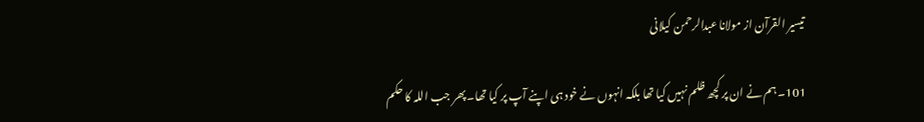تيسير القرآن از مولانا عبدالرحمن کیلانی

101۔ ہم نے ان پر کچھ ظلم نہیں کیا تھا بلکہ انہوں نے خود ہی اپنے آپ پر کیا تھا۔ پھر جب اللہ کا حکم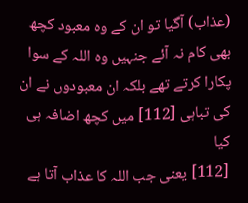(عذاب) آگیا تو ان کے وہ معبود کچھ بھی کام نہ آئے جنہیں وہ اللہ کے سوا پکارا کرتے تھے بلکہ ان معبودوں نے ان کی تباہی [112] میں کچھ اضافہ ہی کیا
[112] یعنی جب اللہ کا عذاب آتا ہے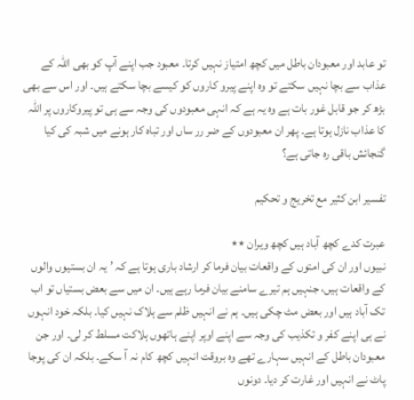تو عابد اور معبودان باطل میں کچھ امتیاز نہیں کرتا۔ معبود جب اپنے آپ کو بھی اللہ کے عذاب سے بچا نہیں سکتے تو وہ اپنے پیرو کاروں کو کیسے بچا سکتے ہیں۔ اور اس سے بھی بڑھ کر جو قابل غور بات ہے وہ یہ ہے کہ انہی معبودوں کی وجہ سے ہی تو پیروکاروں پر اللہ کا عذاب نازل ہوتا ہے۔ پھر ان معبودوں کے ضر رر ساں اور تباہ کار ہونے میں شبہ کی کیا گنجائش باقی رہ جاتی ہے؟

تفسیر ابن کثیر مع تخریج و تحکیم

عبرت کدے کچھ آباد ہیں کچھ ویران ٭٭
نبیوں اور ان کی امتوں کے واقعات بیان فرما کر ارشاد باری ہوتا ہے کہ ’ یہ ان بستیوں والوں کے واقعات ہیں، جنہیں ہم تیرے سامنے بیان فرما رہے ہیں۔ ان میں سے بعض بستیاں تو اب تک آباد ہیں اور بعض مٹ چکی ہیں۔ ہم نے انہیں ظلم سے ہلاک نہیں کیا۔ بلکہ خود انہوں نے ہی اپنے کفر و تکذیب کی وجہ سے اپنے اوپر اپنے ہاتھوں ہلاکت مسلط کر لی۔ اور جن معبودان باطل کے انہیں سہارے تھے وہ بروقت انہیں کچھ کام نہ آ سکے۔ بلکہ ان کی پوجا پاٹ نے انہیں اور غارت کر دیا۔ دونوں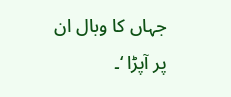جہاں کا وبال ان پر آپڑا ‘۔